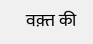वक़्त की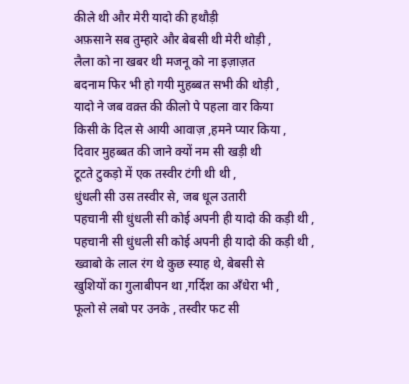कीले थी और मेरी यादो की हथौड़ी
अफ़साने सब तुम्हारे और बेबसी थी मेरी थोड़ी ,
लैला को ना खबर थी मजनू को ना इज़ाज़त
बदनाम फिर भी हो गयी मुहब्बत सभी की थोड़ी ,
यादो ने जब वक़्त की कीलो पे पहला वार किया
किसी के दिल से आयी आवाज़ ,हमने प्यार किया ,
दिवार मुहब्बत की जाने क्यों नम सी खड़ी थी
टूटते टुकड़ो में एक तस्वीर टंगी थी थी ,
धुंधली सी उस तस्वीर से, जब धूल उतारी
पहचानी सी धुंधली सी कोई अपनी ही यादो की कड़ी थी ,
पहचानी सी धुंधली सी कोई अपनी ही यादो की कड़ी थी ,
ख्वाबो के लाल रंग थे कुछ स्याह थे, बेबसी से
खुशियों का गुलाबीपन था ,गर्दिश का अँधेरा भी ,
फूलो से लबो पर उनके , तस्वीर फट सी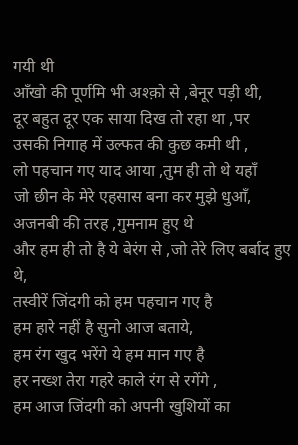गयी थी
आँखो की पूर्णमि भी अश्क़ो से ,बेनूर पड़ी थी,
दूर बहुत दूर एक साया दिख तो रहा था ,पर
उसकी निगाह में उल्फत की कुछ कमी थी ,
लो पहचान गए याद आया ,तुम ही तो थे यहाँ
जो छीन के मेरे एहसास बना कर मुझे धुआँ,
अजनबी की तरह ,गुमनाम हुए थे
और हम ही तो है ये बेरंग से ,जो तेरे लिए बर्बाद हुए थे,
तस्वीरें जिंदगी को हम पहचान गए है
हम हारे नहीं है सुनो आज बताये,
हम रंग खुद भरेंगे ये हम मान गए है
हर नख्श तेरा गहरे काले रंग से रगेंगे ,
हम आज जिंदगी को अपनी खुशियों का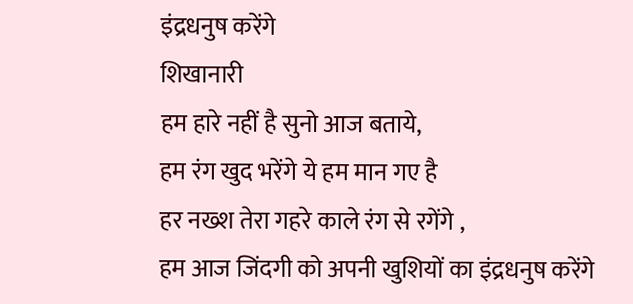इंद्रधनुष करेंगे
शिखानारी
हम हारे नहीं है सुनो आज बताये,
हम रंग खुद भरेंगे ये हम मान गए है
हर नख्श तेरा गहरे काले रंग से रगेंगे ,
हम आज जिंदगी को अपनी खुशियों का इंद्रधनुष करेंगे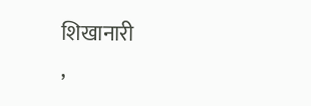शिखानारी
,